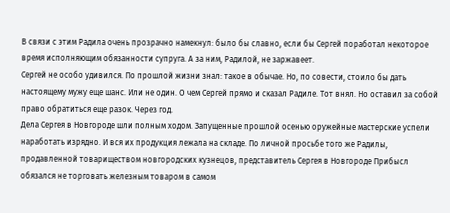В связи с этим Радила очень прозрачно намекнул: было бы славно, если бы Сергей поработал некоторое время исполняющим обязанности супруга. А за ним, Радилой, не заржавеет.
Сергей не особо удивился. По прошлой жизни знал: такое в обычае. Но, по совести, стоило бы дать настоящему мужу еще шанс. Или не один. О чем Сергей прямо и сказал Радиле. Тот внял. Но оставил за собой право обратиться еще разок. Через год.
Дела Сергея в Новгороде шли полным ходом. Запущенные прошлой осенью оружейные мастерские успели наработать изрядно. И вся их продукция лежала на складе. По личной просьбе того же Радилы, продавленной товариществом новгородских кузнецов, представитель Сергея в Новгороде Прибысл обязался не торговать железным товаром в самом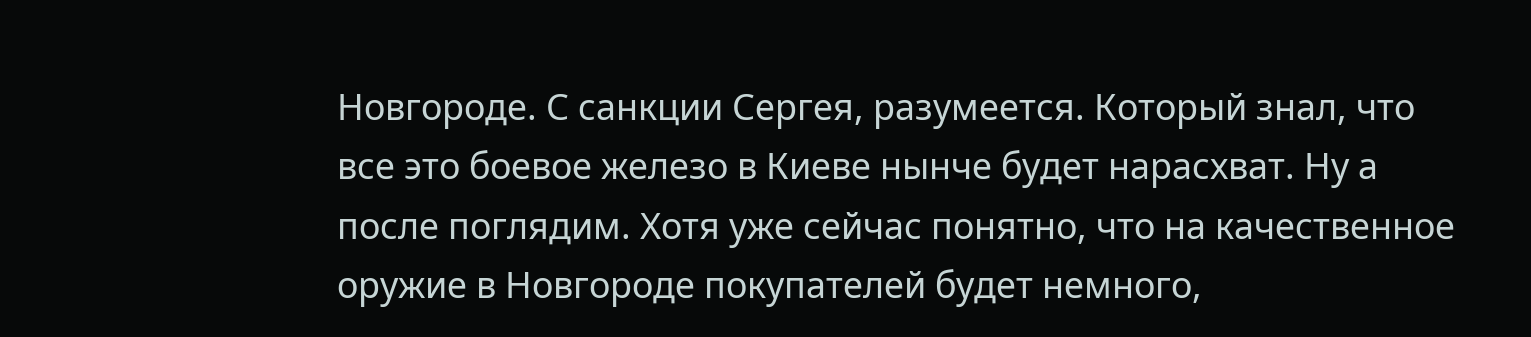Новгороде. С санкции Сергея, разумеется. Который знал, что все это боевое железо в Киеве нынче будет нарасхват. Ну а после поглядим. Хотя уже сейчас понятно, что на качественное оружие в Новгороде покупателей будет немного,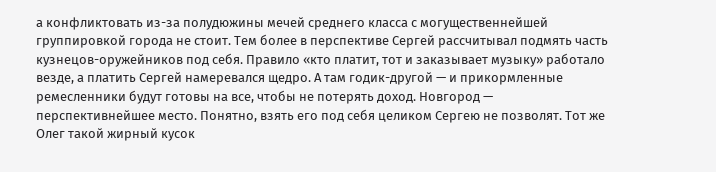а конфликтовать из-за полудюжины мечей среднего класса с могущественнейшей группировкой города не стоит. Тем более в перспективе Сергей рассчитывал подмять часть кузнецов-оружейников под себя. Правило «кто платит, тот и заказывает музыку» работало везде, а платить Сергей намеревался щедро. А там годик-другой — и прикормленные ремесленники будут готовы на все, чтобы не потерять доход. Новгород — перспективнейшее место. Понятно, взять его под себя целиком Сергею не позволят. Тот же Олег такой жирный кусок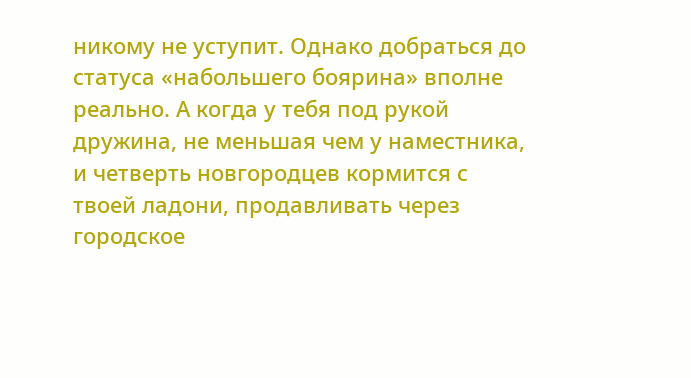никому не уступит. Однако добраться до статуса «набольшего боярина» вполне реально. А когда у тебя под рукой дружина, не меньшая чем у наместника, и четверть новгородцев кормится с твоей ладони, продавливать через городское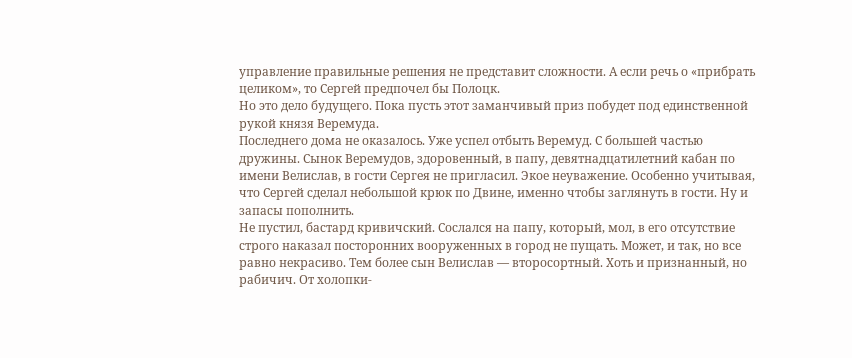управление правильные решения не представит сложности. А если речь о «прибрать целиком», то Сергей предпочел бы Полоцк.
Но это дело будущего. Пока пусть этот заманчивый приз побудет под единственной рукой князя Веремуда.
Последнего дома не оказалось. Уже успел отбыть Веремуд. С большей частью дружины. Сынок Веремудов, здоровенный, в папу, девятнадцатилетний кабан по имени Велислав, в гости Сергея не пригласил. Экое неуважение. Особенно учитывая, что Сергей сделал небольшой крюк по Двине, именно чтобы заглянуть в гости. Ну и запасы пополнить.
Не пустил, бастард кривичский. Сослался на папу, который, мол, в его отсутствие строго наказал посторонних вооруженных в город не пущать. Может, и так, но все равно некрасиво. Тем более сын Велислав — второсортный. Хоть и признанный, но рабичич. От холопки-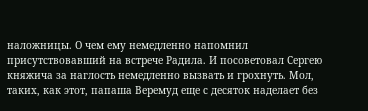наложницы. О чем ему немедленно напомнил присутствовавший на встрече Радила. И посоветовал Сергею княжича за наглость немедленно вызвать и грохнуть. Мол, таких, как этот, папаша Веремуд еще с десяток наделает без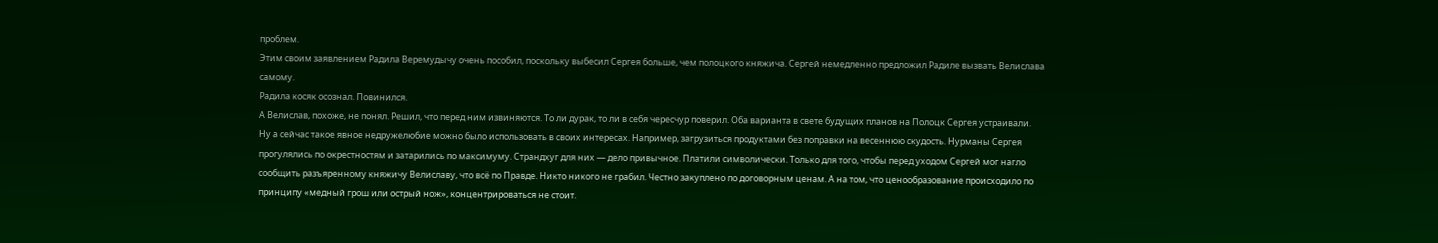проблем.
Этим своим заявлением Радила Веремудычу очень пособил, поскольку выбесил Сергея больше, чем полоцкого княжича. Сергей немедленно предложил Радиле вызвать Велислава самому.
Радила косяк осознал. Повинился.
А Велислав, похоже, не понял. Решил, что перед ним извиняются. То ли дурак, то ли в себя чересчур поверил. Оба варианта в свете будущих планов на Полоцк Сергея устраивали.
Ну а сейчас такое явное недружелюбие можно было использовать в своих интересах. Например, загрузиться продуктами без поправки на весеннюю скудость. Нурманы Сергея прогулялись по окрестностям и затарились по максимуму. Страндхуг для них — дело привычное. Платили символически. Только для того, чтобы перед уходом Сергей мог нагло сообщить разъяренному княжичу Велиславу, что всё по Правде. Никто никого не грабил. Честно закуплено по договорным ценам. А на том, что ценообразование происходило по принципу «медный грош или острый нож», концентрироваться не стоит.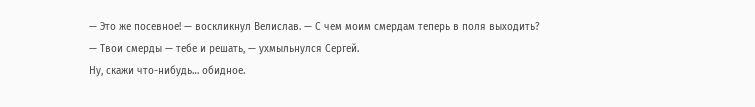— Это же посевное! — воскликнул Велислав. — С чем моим смердам теперь в поля выходить?
— Твои смерды — тебе и решать, — ухмыльнулся Сергей.
Ну, скажи что-нибудь… обидное.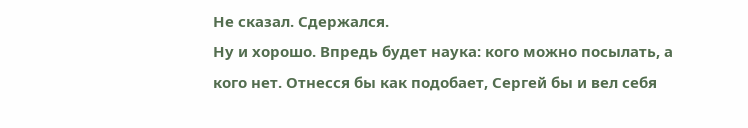Не сказал. Сдержался.
Ну и хорошо. Впредь будет наука: кого можно посылать, а кого нет. Отнесся бы как подобает, Сергей бы и вел себя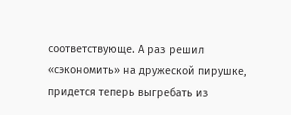соответствующе. А раз решил «сэкономить» на дружеской пирушке, придется теперь выгребать из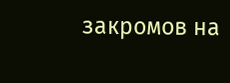закромов на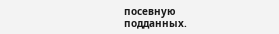посевную подданных.